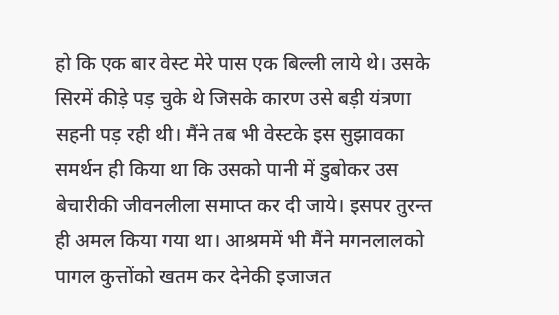हो कि एक बार वेस्ट मेरे पास एक बिल्ली लाये थे। उसके सिरमें कीड़े पड़ चुके थे जिसके कारण उसे बड़ी यंत्रणा सहनी पड़ रही थी। मैंने तब भी वेस्टके इस सुझावका समर्थन ही किया था कि उसको पानी में डुबोकर उस बेचारीकी जीवनलीला समाप्त कर दी जाये। इसपर तुरन्त ही अमल किया गया था। आश्रममें भी मैंने मगनलालको पागल कुत्तोंको खतम कर देनेकी इजाजत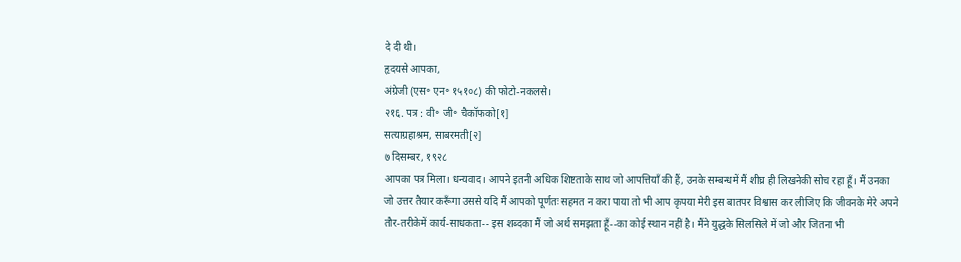दे दी थी।
हृदयसे आपका,
अंग्रेजी (एस॰ एन॰ १५१०८) की फोटो-नकलसे।
२१६. पत्र : वी॰ जी॰ चैकॉफको[१]
सत्याग्रहाश्रम, साबरमती[२]
७ दिसम्बर, १९२८
आपका पत्र मिला। धन्यवाद। आपने इतनी अधिक शिष्टताके साथ जो आपत्तियाँ की हैं, उनके सम्बन्धमें मैं शीघ्र ही लिखनेकी सोच रहा हूँ। मैं उनका जो उत्तर तैयार करूँगा उससे यदि मैं आपको पूर्णतः सहमत न करा पाया तो भी आप कृपया मेरी इस बातपर विश्वास कर लीजिए कि जीवनके मेरे अपने तौर-तरीकेमें कार्य-साधकता-- इस शब्दका मैं जो अर्थ समझता हूँ--का कोई स्थान नहीं है। मैंने युद्धके सिलसिले में जो और जितना भी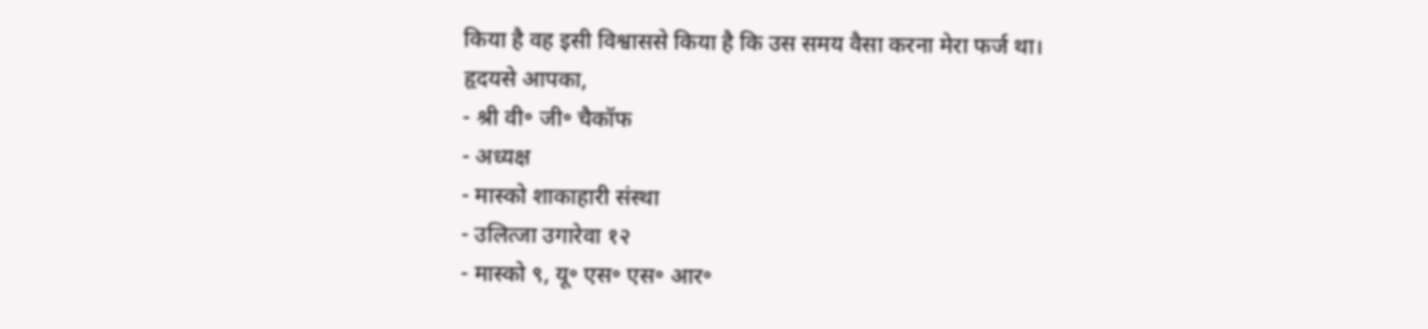किया है वह इसी विश्वाससे किया है कि उस समय वैसा करना मेरा फर्ज था।
हृदयसे आपका,
- श्री वी॰ जी॰ चैकॉफ
- अध्यक्ष
- मास्को शाकाहारी संस्था
- उलित्जा उगारेवा १२
- मास्को ९, यू॰ एस॰ एस॰ आर॰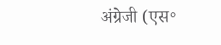अंग्रेजी (एस॰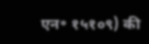एन॰ १५१०९) की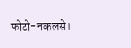फोटो-नकलसे।